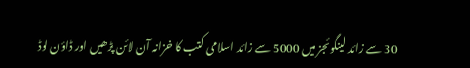30 سے زائد لینگوئجز میں 5000 سے زائد اسلامی کتب کا خزانہ آن لائن پڑھیں اور ڈاؤن لوڈ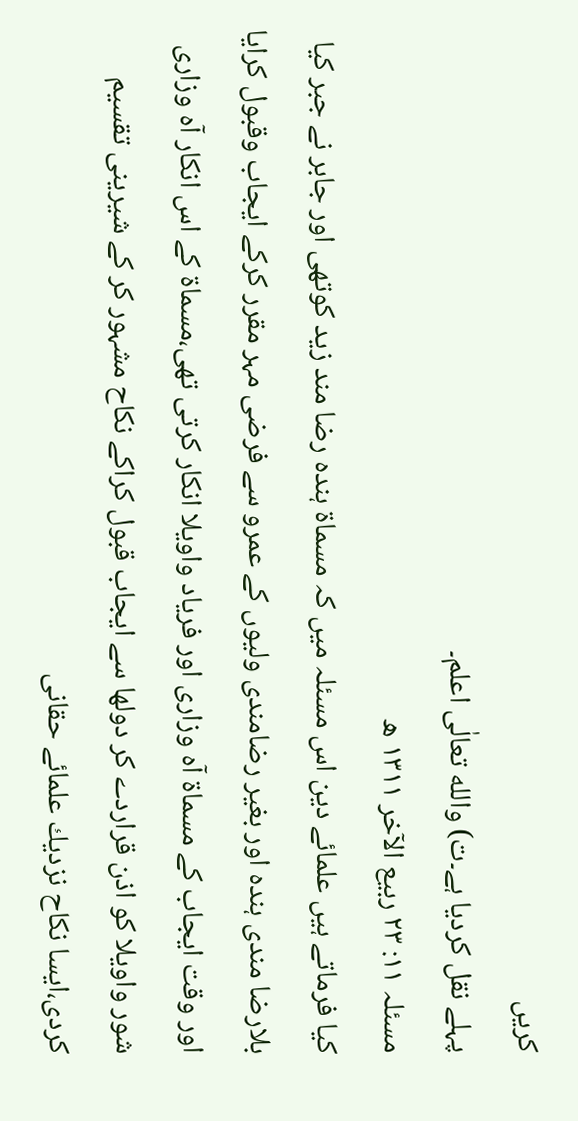کریں
پہلے نقل کردیا ہے۔ت) والله تعالٰی اعلم۔
مسئلہ ١١: ٢٣ ربیع الآخر ١٣١١ ھ
کیا فرماتے ہیں علمائے دین اس مسئلہ میں کہ مسماۃ ہندہ رضا مند زید کوتھی اور جابر نے جبر کیا بلارضا مندی ہندہ اور بغیر رضامندی ولیوں کے عمرو سے فرضی مہر مقرر کرکے ایجاب وقبول کرایا اور وقت ایجاب کے مسماۃ آہ وزاری اور فریاد واویلا انکار کرتی تھی،مسماۃ کے اس انکار آہ وزاری شور واویلا کو اذن قراردے کر دولھا سے ایجاب قبول کراکے نکاح مشہور کر کے شیرینی تقسیم کردی،ایسا نکاح نزدیك علمائے حقانی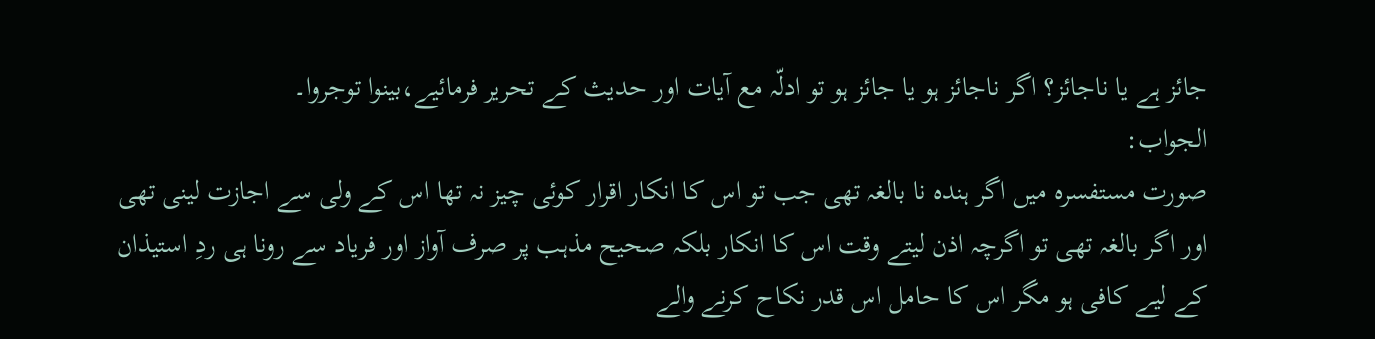جائز ہے یا ناجائز؟ اگر ناجائز ہو یا جائز ہو تو ادلّہ مع آیات اور حدیث کے تحریر فرمائیے،بینوا توجروا۔
الجواب:
صورت مستفسرہ میں اگر ہندہ نا بالغہ تھی جب تو اس کا انکار اقرار کوئی چیز نہ تھا اس کے ولی سے اجازت لینی تھی اور اگر بالغہ تھی تو اگرچہ اذن لیتے وقت اس کا انکار بلکہ صحیح مذہب پر صرف آواز اور فریاد سے رونا ہی ردِ استیذان کے لیے کافی ہو مگر اس کا حامل اس قدر نکاح کرنے والے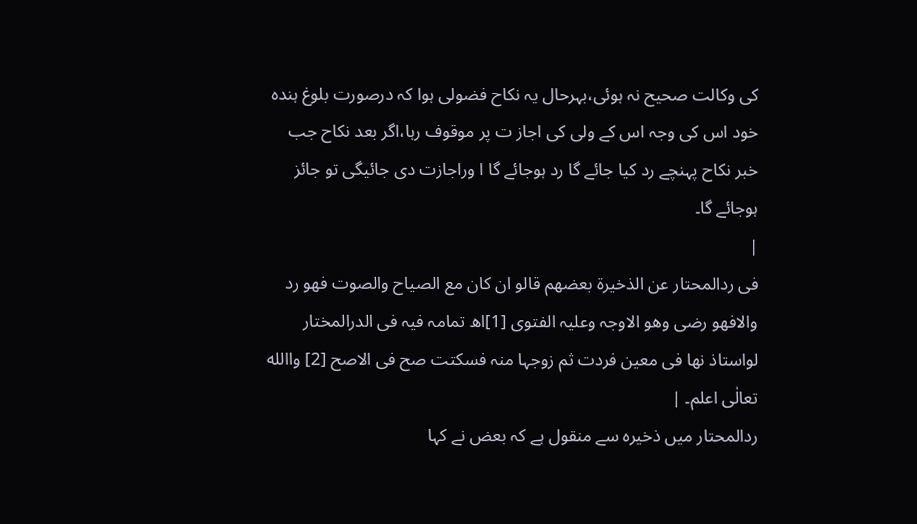کی وکالت صحیح نہ ہوئی،بہرحال یہ نکاح فضولی ہوا کہ درصورت بلوغ ہندہ خود اس کی وجہ اس کے ولی کی اجاز ت پر موقوف رہا،اگر بعد نکاح جب خبر نکاح پہنچے رد کیا جائے گا رد ہوجائے گا ا وراجازت دی جائیگی تو جائز ہوجائے گا۔
|
فی ردالمحتار عن الذخیرۃ بعضھم قالو ان کان مع الصیاح والصوت فھو رد والافھو رضی وھو الاوجہ وعلیہ الفتوی [1]اھ تمامہ فیہ فی الدرالمختار لواستاذ نھا فی معین فردت ثم زوجہا منہ فسکتت صح فی الاصح [2] واالله تعالٰی اعلم۔ |
ردالمحتار میں ذخیرہ سے منقول ہے کہ بعض نے کہا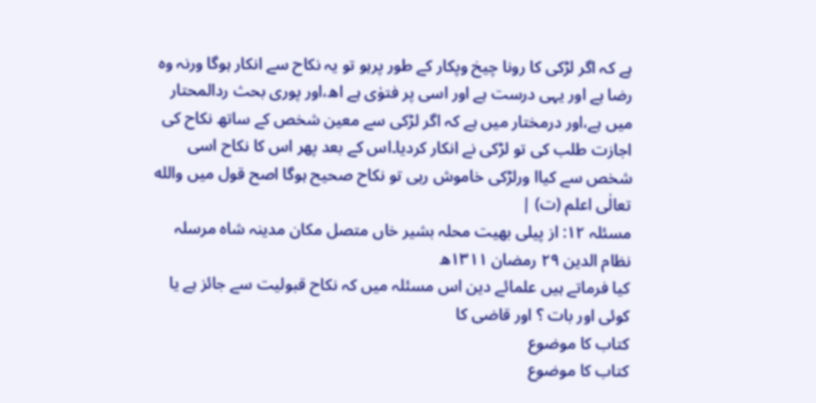ہے کہ اگر لڑکی کا رونا چیخ وپکار کے طور پرہو تو یہ نکاح سے انکار ہوگا ورنہ وہ رضا ہے اور یہی درست ہے اور اسی پر فتوٰی ہے اھ،اور پوری بحث ردالمحتار میں ہے،اور درمختار میں ہے کہ اگر لڑکی سے معین شخص کے ساتھ نکاح کی اجازت طلب کی تو لڑکی نے انکار کردیا۔اس کے بعد پھر اس کا نکاح اسی شخص سے کیاا ورلڑکی خاموش رہی تو نکاح صحیح ہوگا اصح قول میں والله تعالٰی اعلم (ت) |
مسئلہ ١٢: از پیلی بھیت محلہ بشیر خاں متصل مکان مدینہ شاہ مرسلہ نظام الدین ٢٩ رمضان ١٣١١ھ
کیا فرماتے ہیں علمائے دین اس مسئلہ میں کہ نکاح قبولیت سے جائز ہے یا کوئی اور بات ؟ اور قاضی کا
کتاب کا موضوع
کتاب کا موضوع